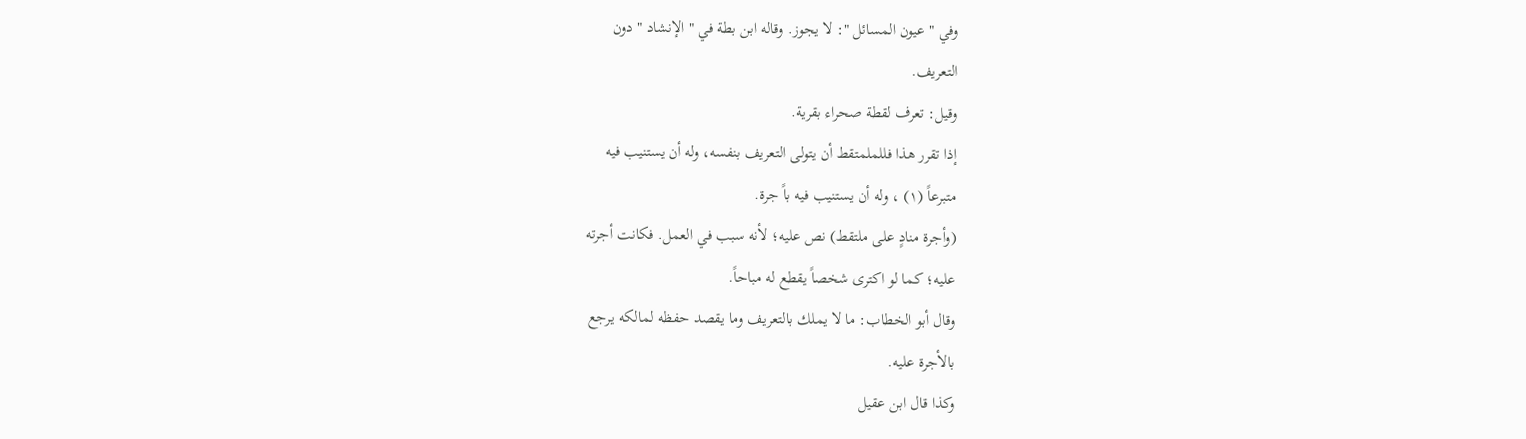وفي " عيون المسائل ": لا يجوز. وقاله ابن بطة في " الإنشاد " دون
التعريف.
وقيل: تعرف لقطة صحراء بقرية.
إذا تقرر هذا فللملمتقط أن يتولى التعريف بنفسه، وله أن يستنيب فيه
متبرعاً (١) ، وله أن يستنيب فيه باً جرة.
(وأجرة منادٍ على ملتقط) نص عليه؛ لأنه سبب في العمل. فكانت أجرته
عليه؛ كما لو اكترى شخصاً يقطع له مباحاً.
وقال أبو الخطاب: ما لا يملك بالتعريف وما يقصد حفظه لمالكه يرجع
بالأجرة عليه.
وكذا قال ابن عقيل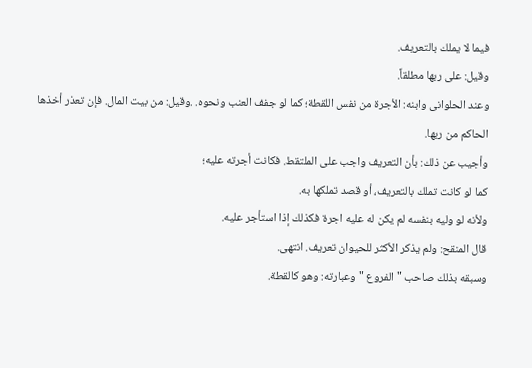فيما لا يملك بالتعريف.
وقيل: على ربها مطلقاً.
وعند الحلوانى وابنه: الأجرة من نفس اللقطة؛ كما لو جفف العنب ونحوه. .وقيل: من بيت المال. فإن تعذر أخذها الحاكم من ربها.
وأجيب عن ذلك: بأن التعريف واجب على الملتقط. فكانت أجرته عليه؛
كما لو كانت تملك بالتعريف، أو قصد تملكها به.
ولأنه لو وليه بنفسه لم يكن له عليه اجرة فكذلك إذا استأجر عليه.
قال المنقح: ولم يذكر الأكثر للحيوان تعريف. انتهى.
وسبقه بذلك صاحب " الفروع " وعبارته: وهو كالقطة.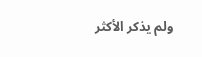ولم يذكر الأكثر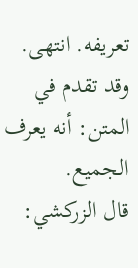تعريفه. انتهى.
وقد تقدم في المتن: أنه يعرف الجميع.
قال الزركشي: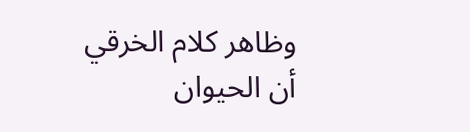وظاهر كلام الخرقي أن الحيوان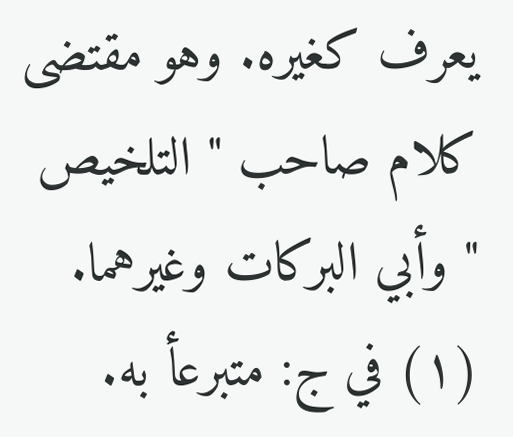يعرف كغيره. وهو مقتضى
كلام صاحب " التلخيص " وأبي البركات وغيرهما.
(١) في ج: متبرعأ به.